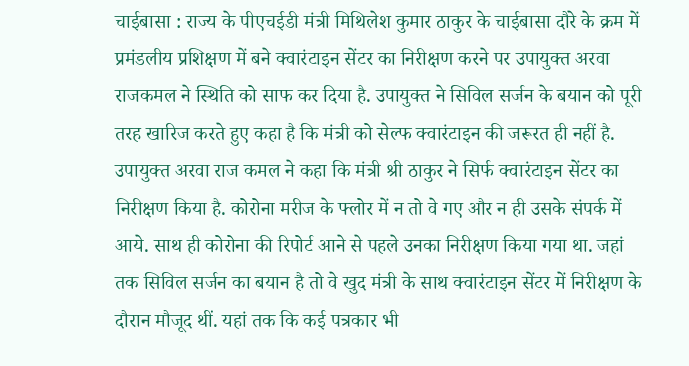चाईबासा : राज्य के पीएचईडी मंत्री मिथिलेश कुमार ठाकुर के चाईबासा दौरे के क्रम में प्रमंडलीय प्रशिक्षण में बने क्वारंटाइन सेंटर का निरीक्षण करने पर उपायुक्त अरवा राजकमल ने स्थिति को साफ कर दिया है. उपायुक्त ने सिविल सर्जन के बयान को पूरी तरह खारिज करते हुए कहा है कि मंत्री को सेल्फ क्वारंटाइन की जरूरत ही नहीं है. उपायुक्त अरवा राज कमल ने कहा कि मंत्री श्री ठाकुर ने सिर्फ क्वारंटाइन सेंटर का निरीक्षण किया है. कोरोना मरीज के फ्लोर में न तो वे गए और न ही उसके संपर्क में आये. साथ ही कोरोना की रिपोर्ट आने से पहले उनका निरीक्षण किया गया था. जहां तक सिविल सर्जन का बयान है तो वे खुद मंत्री के साथ क्वारंटाइन सेंटर में निरीक्षण के दौरान मौजूद थीं. यहां तक कि कई पत्रकार भी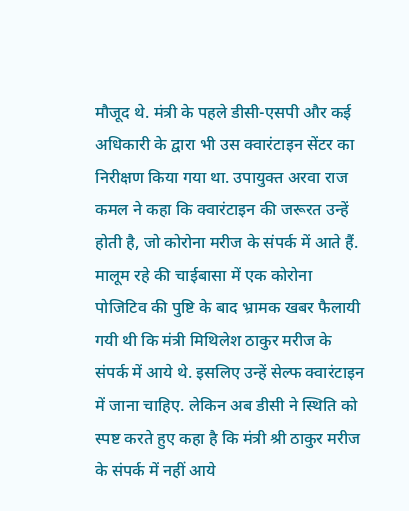मौजूद थे. मंत्री के पहले डीसी-एसपी और कई अधिकारी के द्वारा भी उस क्वारंटाइन सेंटर का निरीक्षण किया गया था. उपायुक्त अरवा राज कमल ने कहा कि क्वारंटाइन की जरूरत उन्हें होती है, जो कोरोना मरीज के संपर्क में आते हैं. मालूम रहे की चाईबासा में एक कोरोना पोजिटिव की पुष्टि के बाद भ्रामक खबर फैलायी गयी थी कि मंत्री मिथिलेश ठाकुर मरीज के संपर्क में आये थे. इसलिए उन्हें सेल्फ क्वारंटाइन में जाना चाहिए. लेकिन अब डीसी ने स्थिति को स्पष्ट करते हुए कहा है कि मंत्री श्री ठाकुर मरीज के संपर्क में नहीं आये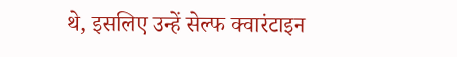थे, इसलिए उन्हें सेल्फ क्वारंटाइन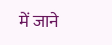में जाने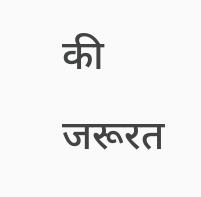की जरूरत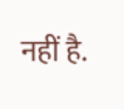नहीं है.